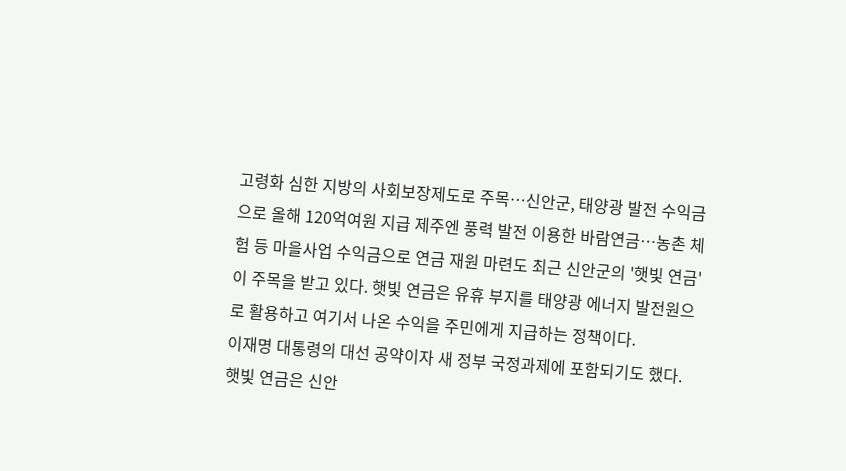고령화 심한 지방의 사회보장제도로 주목…신안군, 태양광 발전 수익금으로 올해 120억여원 지급 제주엔 풍력 발전 이용한 바람연금…농촌 체험 등 마을사업 수익금으로 연금 재원 마련도 최근 신안군의 '햇빛 연금'이 주목을 받고 있다. 햇빛 연금은 유휴 부지를 태양광 에너지 발전원으로 활용하고 여기서 나온 수익을 주민에게 지급하는 정책이다.
이재명 대통령의 대선 공약이자 새 정부 국정과제에 포함되기도 했다. 햇빛 연금은 신안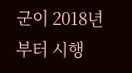군이 2018년부터 시행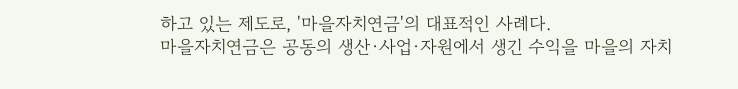하고 있는 제도로, '마을자치연금'의 대표적인 사례다.
마을자치연금은 공동의 생산·사업·자원에서 생긴 수익을 마을의 자치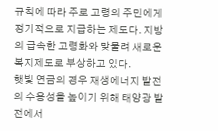규칙에 따라 주로 고령의 주민에게 정기적으로 지급하는 제도다. 지방의 급속한 고령화와 맞물려 새로운 복지제도로 부상하고 있다.
햇빛 연금의 경우 재생에너지 발전의 수용성을 높이기 위해 태양광 발전에서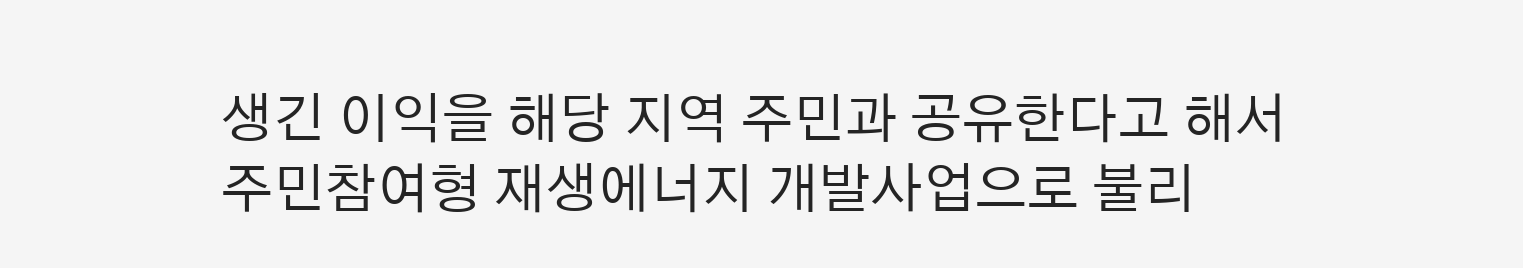생긴 이익을 해당 지역 주민과 공유한다고 해서 주민참여형 재생에너지 개발사업으로 불리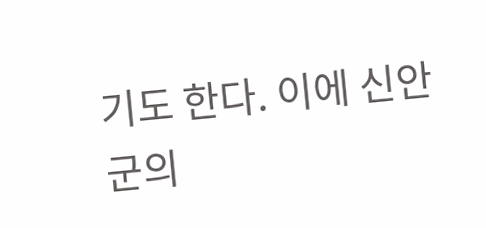기도 한다. 이에 신안군의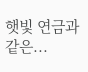햇빛 연금과 같은...